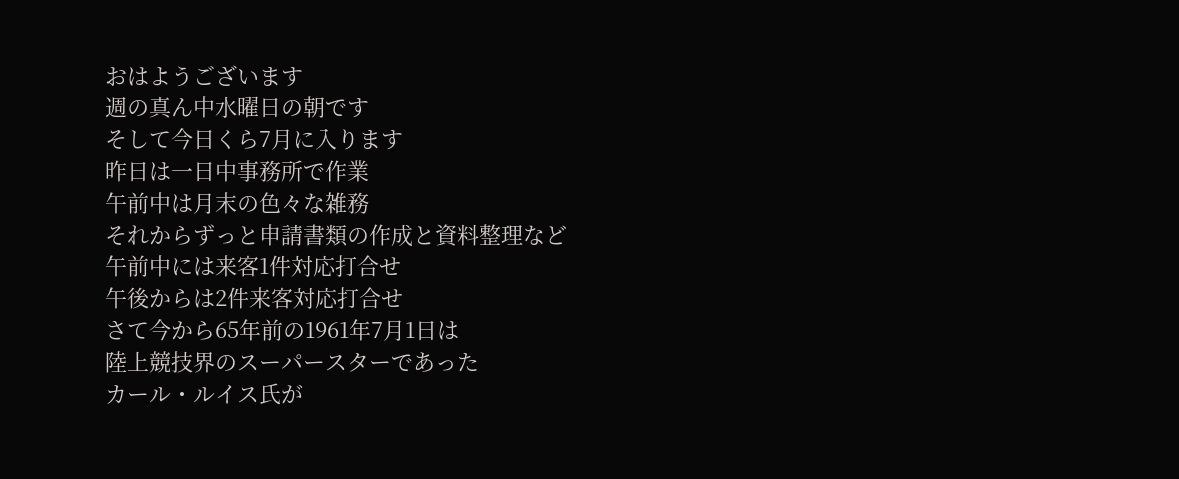おはようございます
週の真ん中水曜日の朝です
そして今日くら7月に入ります
昨日は一日中事務所で作業
午前中は月末の色々な雑務
それからずっと申請書類の作成と資料整理など
午前中には来客1件対応打合せ
午後からは2件来客対応打合せ
さて今から65年前の1961年7月1日は
陸上競技界のスーパースターであった
カール・ルイス氏が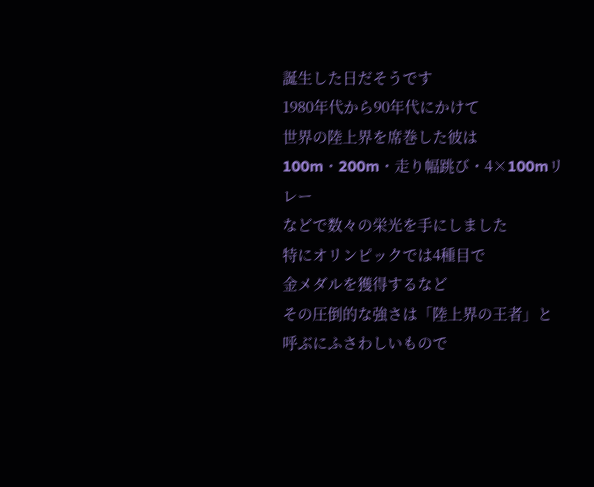誕生した日だそうです
1980年代から90年代にかけて
世界の陸上界を席巻した彼は
100m・200m・走り幅跳び・4×100mリレー
などで数々の栄光を手にしました
特にオリンピックでは4種目で
金メダルを獲得するなど
その圧倒的な強さは「陸上界の王者」と
呼ぶにふさわしいもので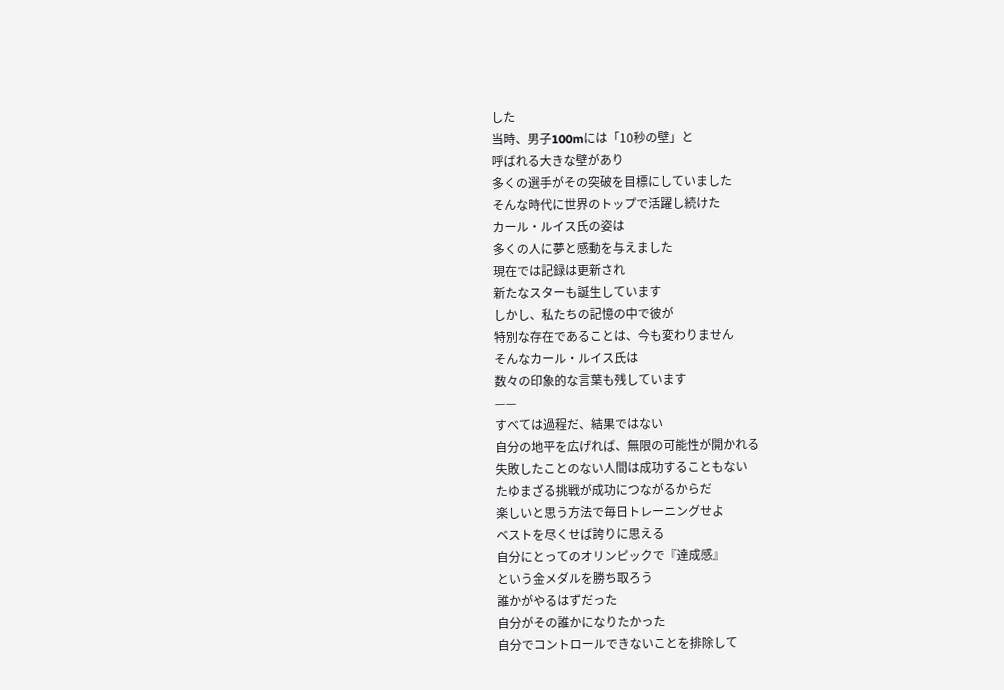した
当時、男子100mには「10秒の壁」と
呼ばれる大きな壁があり
多くの選手がその突破を目標にしていました
そんな時代に世界のトップで活躍し続けた
カール・ルイス氏の姿は
多くの人に夢と感動を与えました
現在では記録は更新され
新たなスターも誕生しています
しかし、私たちの記憶の中で彼が
特別な存在であることは、今も変わりません
そんなカール・ルイス氏は
数々の印象的な言葉も残しています
——
すべては過程だ、結果ではない
自分の地平を広げれば、無限の可能性が開かれる
失敗したことのない人間は成功することもない
たゆまざる挑戦が成功につながるからだ
楽しいと思う方法で毎日トレーニングせよ
ベストを尽くせば誇りに思える
自分にとってのオリンピックで『達成感』
という金メダルを勝ち取ろう
誰かがやるはずだった
自分がその誰かになりたかった
自分でコントロールできないことを排除して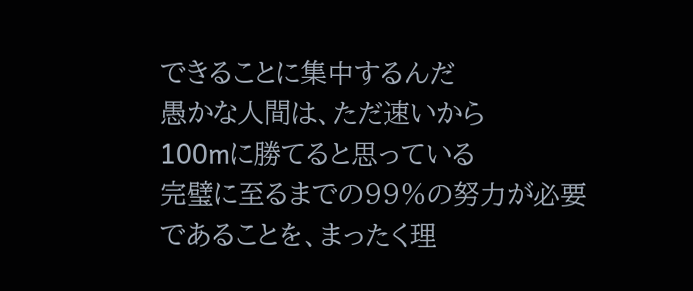できることに集中するんだ
愚かな人間は、ただ速いから
100mに勝てると思っている
完璧に至るまでの99%の努力が必要
であることを、まったく理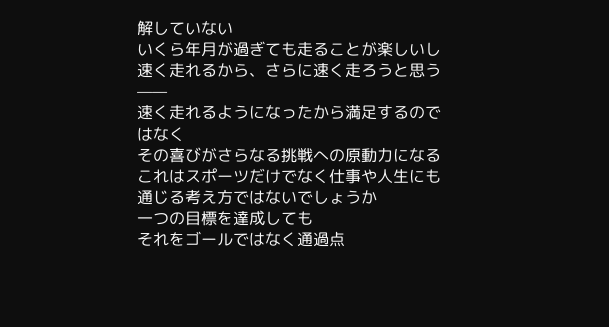解していない
いくら年月が過ぎても走ることが楽しいし
速く走れるから、さらに速く走ろうと思う
——
速く走れるようになったから満足するのではなく
その喜びがさらなる挑戦への原動力になる
これはスポーツだけでなく仕事や人生にも
通じる考え方ではないでしょうか
一つの目標を達成しても
それをゴールではなく通過点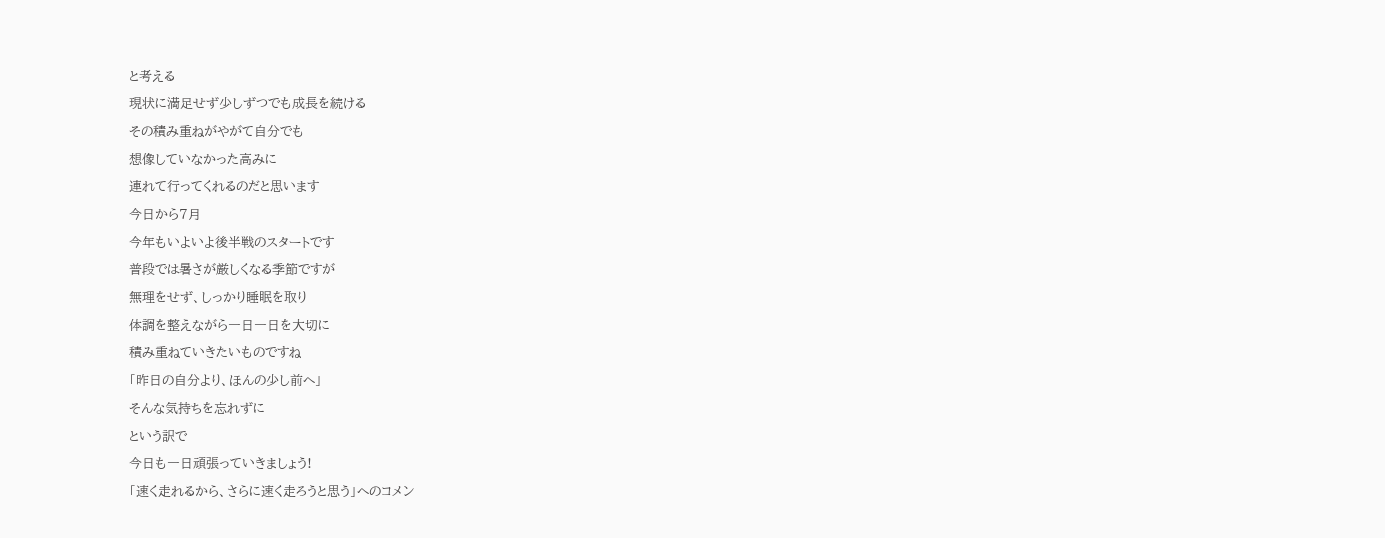と考える
現状に満足せず少しずつでも成長を続ける
その積み重ねがやがて自分でも
想像していなかった高みに
連れて行ってくれるのだと思います
今日から7月
今年もいよいよ後半戦のスタートです
普段では暑さが厳しくなる季節ですが
無理をせず、しっかり睡眠を取り
体調を整えながら一日一日を大切に
積み重ねていきたいものですね
「昨日の自分より、ほんの少し前へ」
そんな気持ちを忘れずに
という訳で
今日も一日頑張っていきましょう!
「速く走れるから、さらに速く走ろうと思う」へのコメン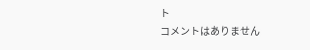ト
コメントはありません